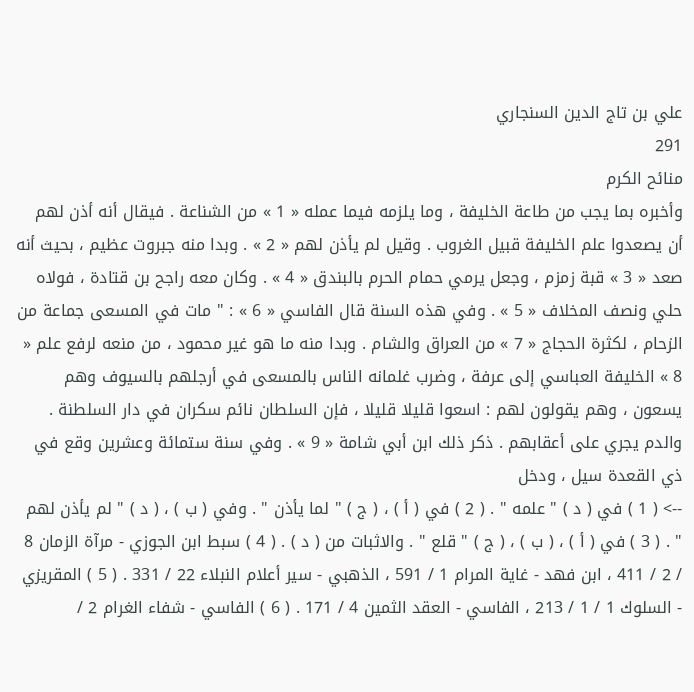علي بن تاج الدين السنجاري
291
منائح الكرم
وأخبره بما يجب من طاعة الخليفة ، وما يلزمه فيما عمله « 1 » من الشناعة . فيقال أنه أذن لهم أن يصعدوا علم الخليفة قبيل الغروب . وقيل لم يأذن لهم « 2 » . وبدا منه جبروت عظيم ، بحيث أنه صعد « 3 » قبة زمزم ، وجعل يرمي حمام الحرم بالبندق « 4 » . وكان معه راجح بن قتادة ، فولاه حلي ونصف المخلاف « 5 » . وفي هذه السنة قال الفاسي « 6 » : " مات في المسعى جماعة من الزحام ، لكثرة الحجاج « 7 » من العراق والشام . وبدا منه ما هو غير محمود ، من منعه لرفع علم « 8 » الخليفة العباسي إلى عرفة ، وضرب غلمانه الناس بالمسعى في أرجلهم بالسيوف وهم يسعون ، وهم يقولون لهم : اسعوا قليلا قليلا ، فإن السلطان نائم سكران في دار السلطنة . والدم يجري على أعقابهم . ذكر ذلك ابن أبي شامة « 9 » . وفي سنة ستمائة وعشرين وقع في ذي القعدة سيل ، ودخل
--> ( 1 ) في ( د ) " علمه " . ( 2 ) في ( أ ) ، ( ج ) " لما يأذن " . وفي ( ب ) ، ( د ) " لم يأذن لهم " . ( 3 ) في ( أ ) ، ( ب ) ، ( ج ) " قلع " . والاثبات من ( د ) . ( 4 ) سبط ابن الجوزي - مرآة الزمان 8 / 2 / 411 ، ابن فهد - غاية المرام 1 / 591 ، الذهبي - سير أعلام النبلاء 22 / 331 . ( 5 ) المقريزي - السلوك 1 / 1 / 213 ، الفاسي - العقد الثمين 4 / 171 . ( 6 ) الفاسي - شفاء الغرام 2 /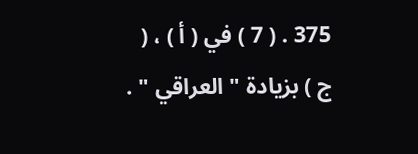375 . ( 7 ) في ( أ ) ، ( ج ) بزيادة " العراقي " .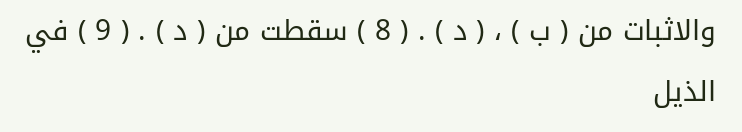والاثبات من ( ب ) ، ( د ) . ( 8 ) سقطت من ( د ) . ( 9 ) في الذيل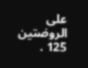على الروضتين 125 .